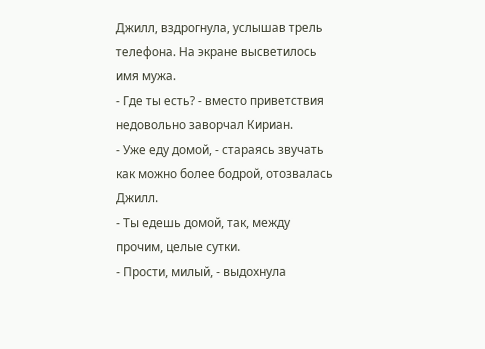Джилл, вздрогнула, услышав трель телефона. На экране высветилось имя мужа.
- Где ты есть? - вместо приветствия недовольно заворчал Кириан.
- Уже еду домой, - стараясь звучать как можно более бодрой, отозвалась Джилл.
- Ты едешь домой, так, между прочим, целые сутки.
- Прости, милый, - выдохнула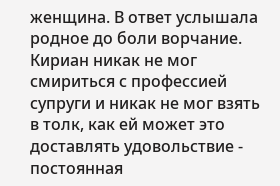женщина. В ответ услышала родное до боли ворчание.
Кириан никак не мог смириться с профессией супруги и никак не мог взять в толк, как ей может это доставлять удовольствие - постоянная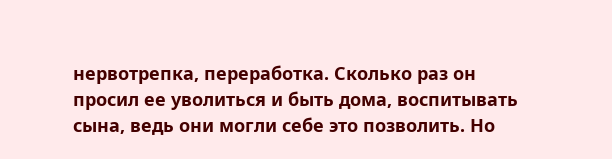нервотрепка, переработка. Сколько раз он просил ее уволиться и быть дома, воспитывать сына, ведь они могли себе это позволить. Но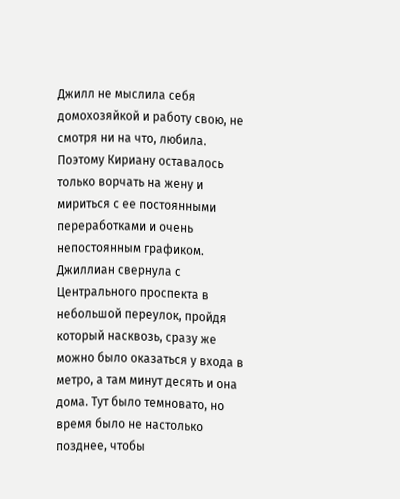Джилл не мыслила себя домохозяйкой и работу свою, не смотря ни на что, любила. Поэтому Кириану оставалось только ворчать на жену и мириться с ее постоянными переработками и очень непостоянным графиком.
Джиллиан свернула с Центрального проспекта в небольшой переулок, пройдя который насквозь, сразу же можно было оказаться у входа в метро, а там минут десять и она дома. Тут было темновато, но время было не настолько позднее, чтобы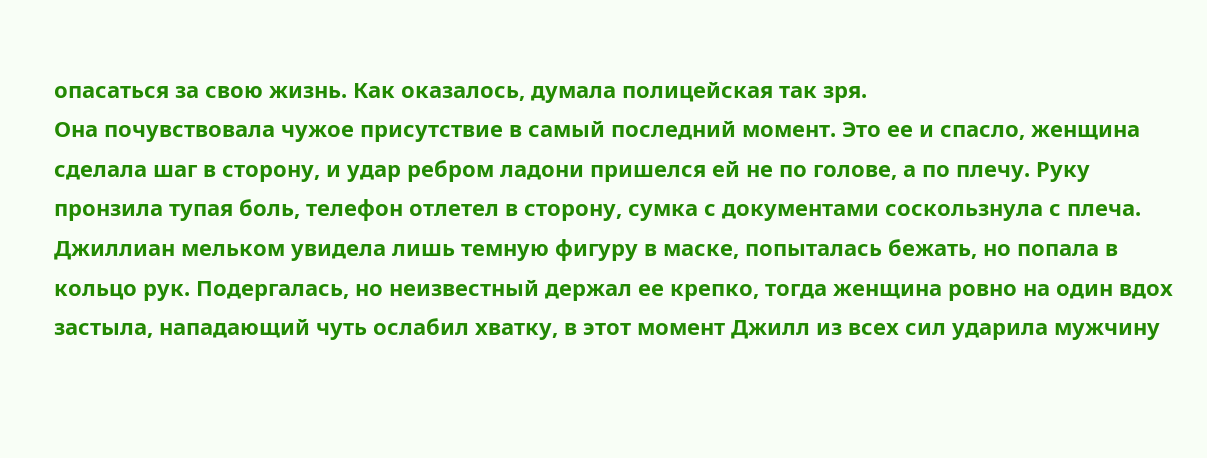опасаться за свою жизнь. Как оказалось, думала полицейская так зря.
Она почувствовала чужое присутствие в самый последний момент. Это ее и спасло, женщина сделала шаг в сторону, и удар ребром ладони пришелся ей не по голове, а по плечу. Руку пронзила тупая боль, телефон отлетел в сторону, сумка с документами соскользнула с плеча. Джиллиан мельком увидела лишь темную фигуру в маске, попыталась бежать, но попала в кольцо рук. Подергалась, но неизвестный держал ее крепко, тогда женщина ровно на один вдох застыла, нападающий чуть ослабил хватку, в этот момент Джилл из всех сил ударила мужчину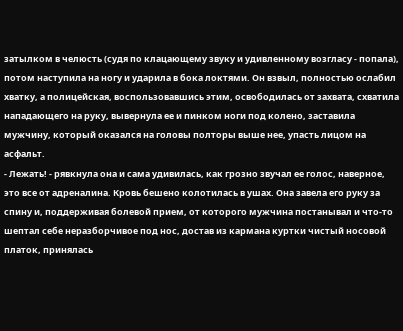затылком в челюсть (судя по клацающему звуку и удивленному возгласу - попала), потом наступила на ногу и ударила в бока локтями. Он взвыл, полностью ослабил хватку, а полицейская, воспользовавшись этим, освободилась от захвата, схватила нападающего на руку, вывернула ее и пинком ноги под колено, заставила мужчину, который оказался на головы полторы выше нее, упасть лицом на асфальт.
- Лежать! - рявкнула она и сама удивилась, как грозно звучал ее голос, наверное, это все от адреналина. Кровь бешено колотилась в ушах. Она завела его руку за спину и, поддерживая болевой прием, от которого мужчина постанывал и что-то шептал себе неразборчивое под нос, достав из кармана куртки чистый носовой платок, принялась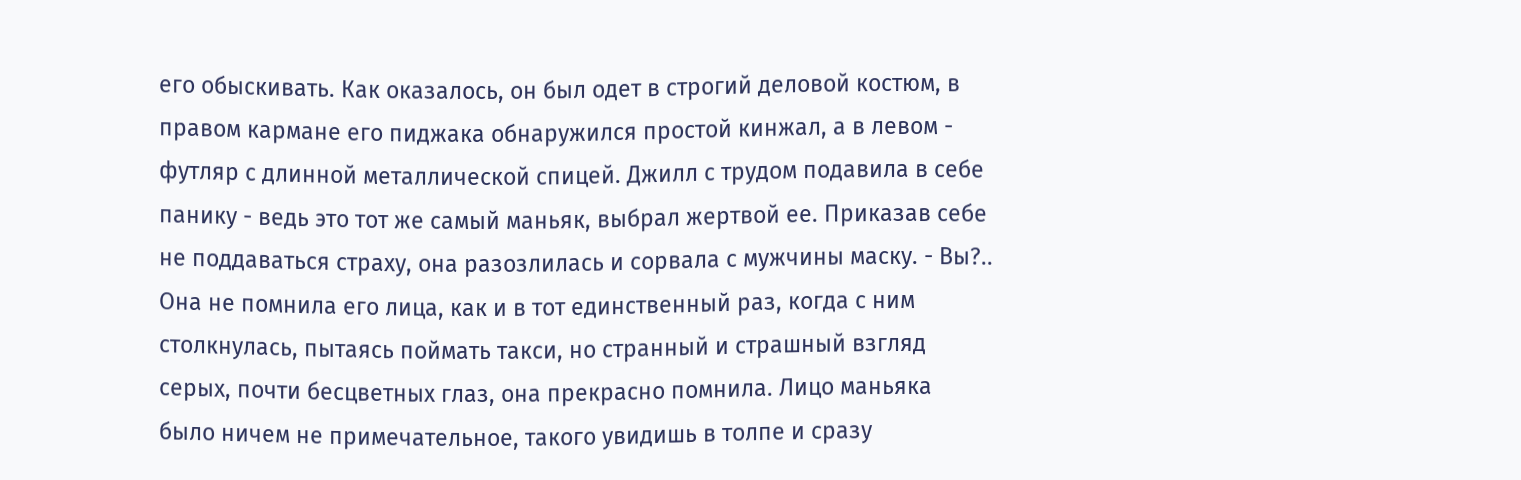его обыскивать. Как оказалось, он был одет в строгий деловой костюм, в правом кармане его пиджака обнаружился простой кинжал, а в левом - футляр с длинной металлической спицей. Джилл с трудом подавила в себе панику - ведь это тот же самый маньяк, выбрал жертвой ее. Приказав себе не поддаваться страху, она разозлилась и сорвала с мужчины маску. - Вы?..
Она не помнила его лица, как и в тот единственный раз, когда с ним столкнулась, пытаясь поймать такси, но странный и страшный взгляд серых, почти бесцветных глаз, она прекрасно помнила. Лицо маньяка было ничем не примечательное, такого увидишь в толпе и сразу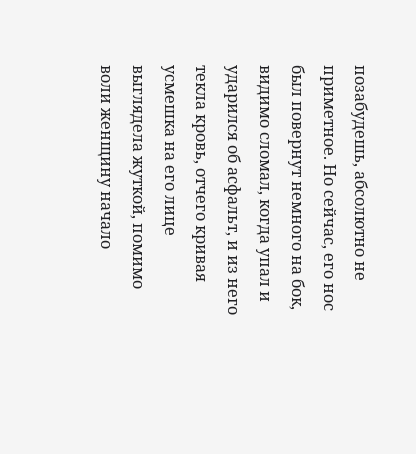позабудешь, абсолютно не приметное. Но сейчас, его нос был повернут немного на бок, видимо сломал, когда упал и ударился об асфальт, и из него текла кровь, отчего кривая усмешка на его лице выглядела жуткой, помимо воли женщину начало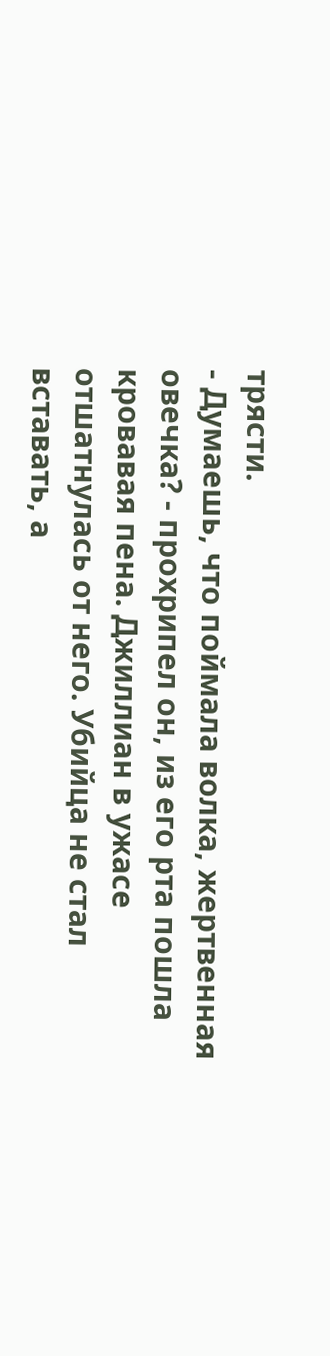трясти.
- Думаешь, что поймала волка, жертвенная овечка? - прохрипел он, из его рта пошла кровавая пена. Джиллиан в ужасе отшатнулась от него. Убийца не стал вставать, а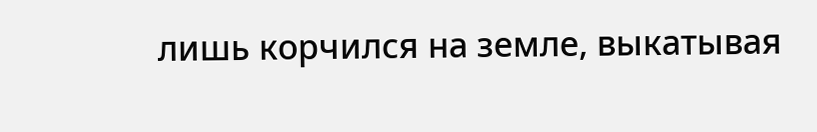лишь корчился на земле, выкатывая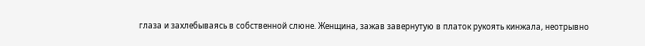глаза и захлебываясь в собственной слюне. Женщина, зажав завернутую в платок рукоять кинжала, неотрывно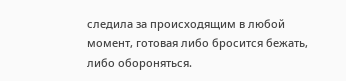следила за происходящим в любой момент, готовая либо бросится бежать, либо обороняться.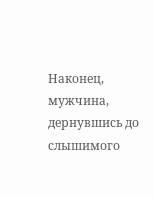Наконец, мужчина, дернувшись до слышимого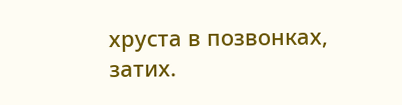хруста в позвонках, затих.